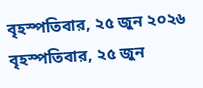বৃহস্পতিবার, ২৫ জুন ২০২৬
বৃহস্পতিবার, ২৫ জুন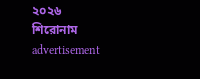২০২৬
শিরোনাম
advertisement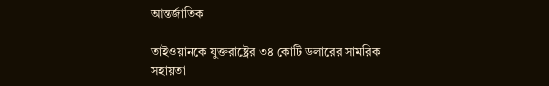আন্তর্জাতিক

তাইওয়ানকে যুক্তরাষ্ট্রের ৩৪ কোটি ডলারের সামরিক সহায়তা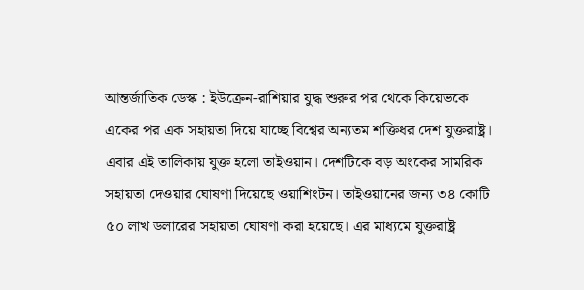আন্তর্জাতিক ডেস্ক : ইউক্রেন-রাশিয়ার যুদ্ধ শুরুর পর থেকে কিয়েভকে একের পর এক সহায়তা দিয়ে যাচ্ছে বিশ্বের অন্যতম শক্তিধর দেশ যুক্তরাষ্ট্র। এবার এই তালিকায় যুক্ত হলো তাইওয়ান। দেশটিকে বড় অংকের সামরিক সহায়তা দেওয়ার ঘোষণা দিয়েছে ওয়াশিংটন। তাইওয়ানের জন্য ৩৪ কোটি ৫০ লাখ ডলারের সহায়তা ঘোষণা করা হয়েছে। এর মাধ্যমে যুক্তরাষ্ট্র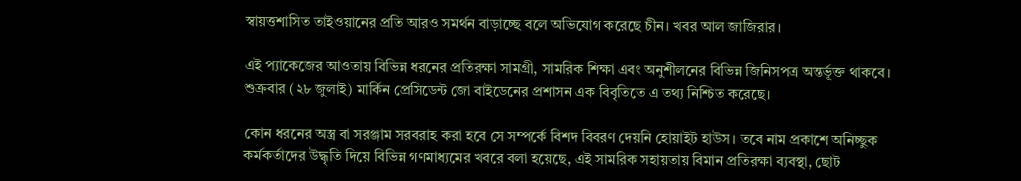স্বায়ত্তশাসিত তাইওয়ানের প্রতি আরও সমর্থন বাড়াচ্ছে বলে অভিযোগ করেছে চীন। খবর আল জাজিরার।

এই প্যাকেজের আওতায় বিভিন্ন ধরনের প্রতিরক্ষা সামগ্রী, সামরিক শিক্ষা এবং অনুশীলনের বিভিন্ন জিনিসপত্র অন্তর্ভূক্ত থাকবে। শুক্রবার (২৮ জুলাই) মার্কিন প্রেসিডেন্ট জো বাইডেনের প্রশাসন এক বিবৃতিতে এ তথ্য নিশ্চিত করেছে।

কোন ধরনের অস্ত্র বা সরঞ্জাম সরবরাহ করা হবে সে সম্পর্কে বিশদ বিবরণ দেয়নি হোয়াইট হাউস। তবে নাম প্রকাশে অনিচ্ছুক কর্মকর্তাদের উদ্ধৃতি দিয়ে বিভিন্ন গণমাধ্যমের খবরে বলা হয়েছে, এই সামরিক সহায়তায় বিমান প্রতিরক্ষা ব্যবস্থা, ছোট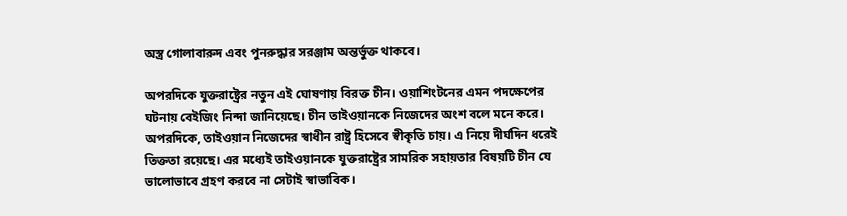অস্ত্র গোলাবারুদ এবং পুনরুদ্ধার সরঞ্জাম অন্তর্ভুক্ত থাকবে।

অপরদিকে যুক্তরাষ্ট্রের নতুন এই ঘোষণায় বিরক্ত চীন। ওয়াশিংটনের এমন পদক্ষেপের ঘটনায় বেইজিং নিন্দা জানিয়েছে। চীন তাইওয়ানকে নিজেদের অংশ বলে মনে করে। অপরদিকে, তাইওয়ান নিজেদের স্বাধীন রাষ্ট্র হিসেবে স্বীকৃতি চায়। এ নিয়ে দীর্ঘদিন ধরেই তিক্ততা রয়েছে। এর মধ্যেই তাইওয়ানকে যুক্তরাষ্ট্রের সামরিক সহায়তার বিষয়টি চীন যে ভালোভাবে গ্রহণ করবে না সেটাই স্বাভাবিক।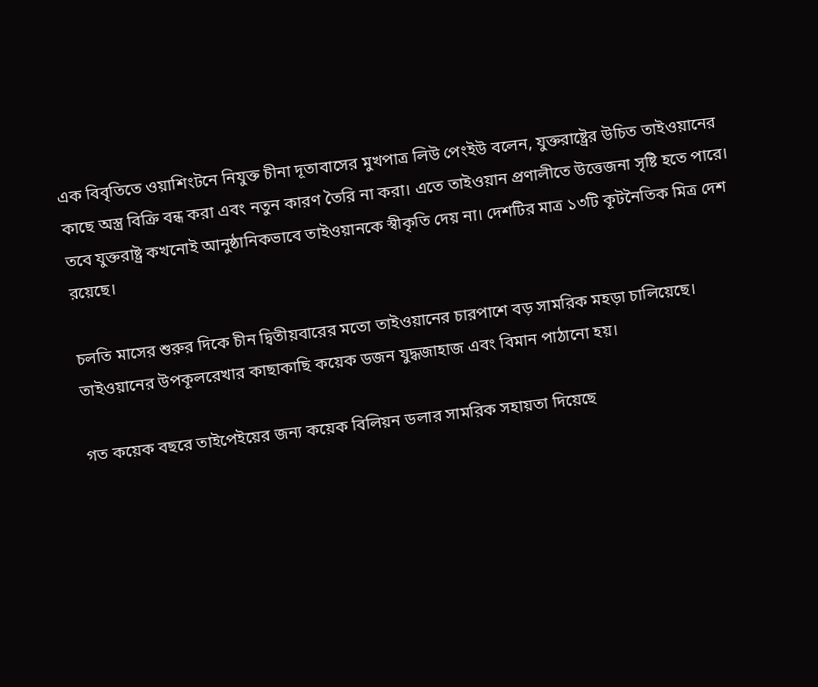এক বিবৃতিতে ওয়াশিংটনে নিযুক্ত চীনা দূতাবাসের মুখপাত্র লিউ পেংইউ বলেন, যুক্তরাষ্ট্রের উচিত তাইওয়ানের কাছে অস্ত্র বিক্রি বন্ধ করা এবং নতুন কারণ তৈরি না করা। এতে তাইওয়ান প্রণালীতে উত্তেজনা সৃষ্টি হতে পারে। তবে যুক্তরাষ্ট্র কখনোই আনুষ্ঠানিকভাবে তাইওয়ানকে স্বীকৃতি দেয় না। দেশটির মাত্র ১৩টি কূটনৈতিক মিত্র দেশ রয়েছে।

চলতি মাসের শুরুর দিকে চীন দ্বিতীয়বারের মতো তাইওয়ানের চারপাশে বড় সামরিক মহড়া চালিয়েছে। তাইওয়ানের উপকূলরেখার কাছাকাছি কয়েক ডজন যুদ্ধজাহাজ এবং বিমান পাঠানো হয়।

গত কয়েক বছরে তাইপেইয়ের জন্য কয়েক বিলিয়ন ডলার সামরিক সহায়তা দিয়েছে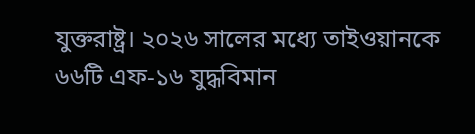যুক্তরাষ্ট্র। ২০২৬ সালের মধ্যে তাইওয়ানকে ৬৬টি এফ-১৬ যুদ্ধবিমান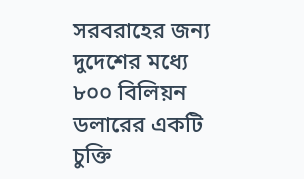সরবরাহের জন্য দুদেশের মধ্যে ৮০০ বিলিয়ন ডলারের একটি চুক্তি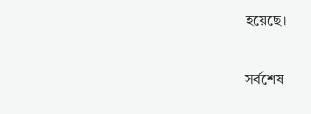হয়েছে।

সর্বশেষ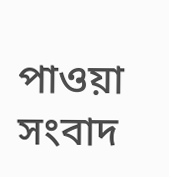পাওয়া সংবাদ